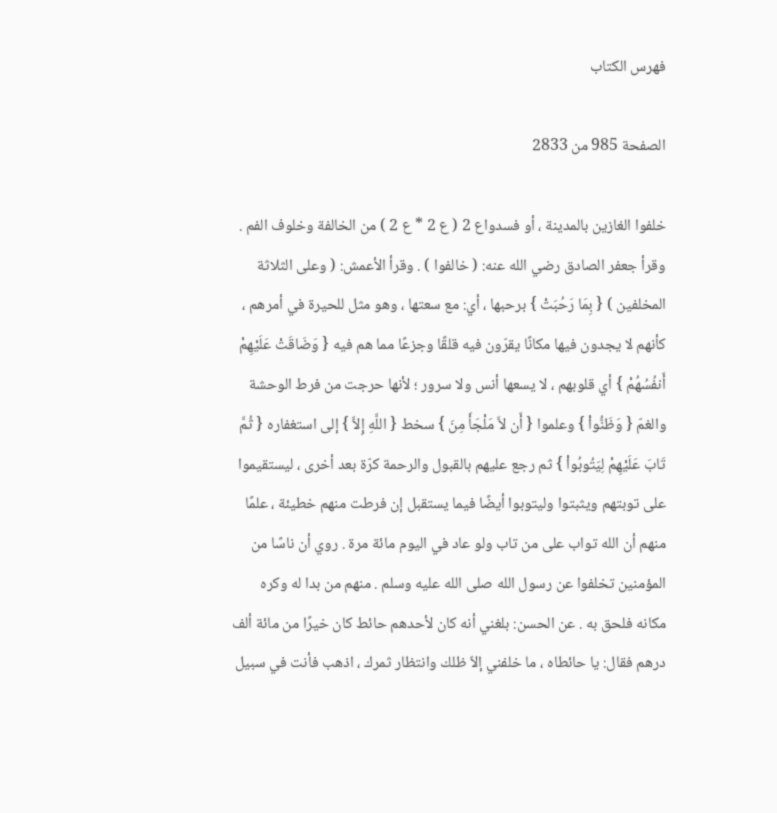فهرس الكتاب

الصفحة 985 من 2833

خلفوا الغازين بالمدينة ، أو فسدواع 2 ( ع 2 * ع 2 ) من الخالفة وخلوف الفم . وقرأ جعفر الصادق رضي الله عنه: ( خالفوا ) . وقرأ الأعمش: ( وعلى الثلاثة المخلفين ) { بِمَا رَحُبَتْ } برحبها ، أي: مع سعتها ، وهو مثل للحيرة في أمرهم ، كأنهم لا يجدون فيها مكانًا يقرّون فيه قلقًا وجزعًا مما هم فيه { وَضَاقَتْ عَلَيْهِمْ أَنفُسُهُمْ } أي قلوبهم ، لا يسعها أنس ولا سرور ؛ لأنها حرجت من فرط الوحشة والغمّ { وَظَنُّواْ } وعلموا { أَن لاَّ مَلْجَأَ مِنَ } سخط { اللَّهِ إِلاَّ } إلى استغفاره { ثُمَّ تَابَ عَلَيْهِمْ لِيَتُوبُواْ } ثم رجع عليهم بالقبول والرحمة كرّة بعد أخرى ، ليستقيموا على توبتهم ويثبتوا وليتوبوا أيضًا فيما يستقبل إن فرطت منهم خطيئة ، علمًا منهم أن الله تواب على من تاب ولو عاد في اليوم مائة مرة . روي أن ناسًا من المؤمنين تخلفوا عن رسول الله صلى الله عليه وسلم . منهم من بدا له وكره مكانه فلحق به . عن الحسن: بلغني أنه كان لأحدهم حائط كان خيرًا من مائة ألف درهم فقال: يا حائطاه ، ما خلفني إلاّ ظلك وانتظار ثمرك ، اذهب فأنت في سبيل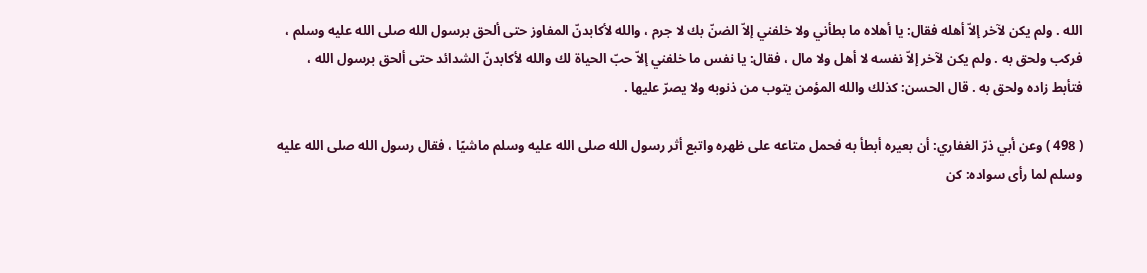الله . ولم يكن لآخر إلاّ أهله فقال: يا أهلاه ما بطأني ولا خلفني إلاّ الضنّ بك لا جرم ، والله لأكابدنّ المفاوز حتى ألحق برسول الله صلى الله عليه وسلم ، فركب ولحق به . ولم يكن لآخر إلاّ نفسه لا أهل ولا مال ، فقال: يا نفس ما خلفني إلاّ حبّ الحياة لك والله لأكابدنّ الشدائد حتى ألحق برسول الله ، فتأبط زاده ولحق به . قال الحسن: كذلك والله المؤمن يتوب من ذنوبه ولا يصرّ عليها .

( 498 ) وعن أبي ذرّ الغفاري: أن بعيره أبطأ به فحمل متاعه على ظهره واتبع أثر رسول الله صلى الله عليه وسلم ماشيًا ، فقال رسول الله صلى الله عليه وسلم لما رأى سواده: كن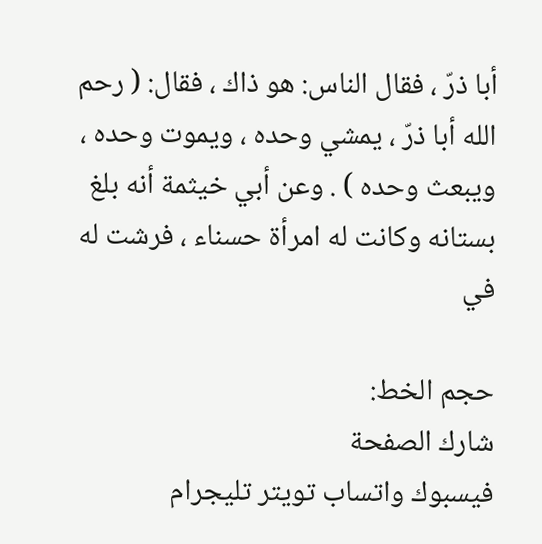أبا ذرّ ، فقال الناس: هو ذاك ، فقال: ( رحم الله أبا ذرّ ، يمشي وحده ، ويموت وحده ، ويبعث وحده ) . وعن أبي خيثمة أنه بلغ بستانه وكانت له امرأة حسناء ، فرشت له في

حجم الخط:
شارك الصفحة
فيسبوك واتساب تويتر تليجرام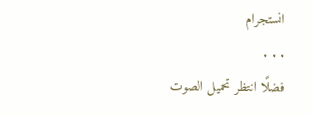انستجرام
. . .
فضلًا انتظر تحميل الصوت